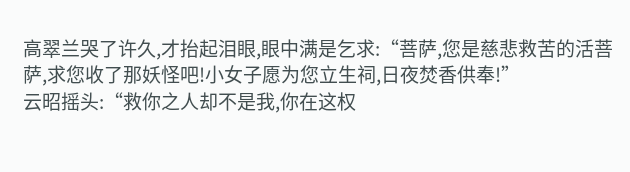高翠兰哭了许久,才抬起泪眼,眼中满是乞求:“菩萨,您是慈悲救苦的活菩萨,求您收了那妖怪吧!小女子愿为您立生祠,日夜焚香供奉!”
云昭摇头:“救你之人却不是我,你在这权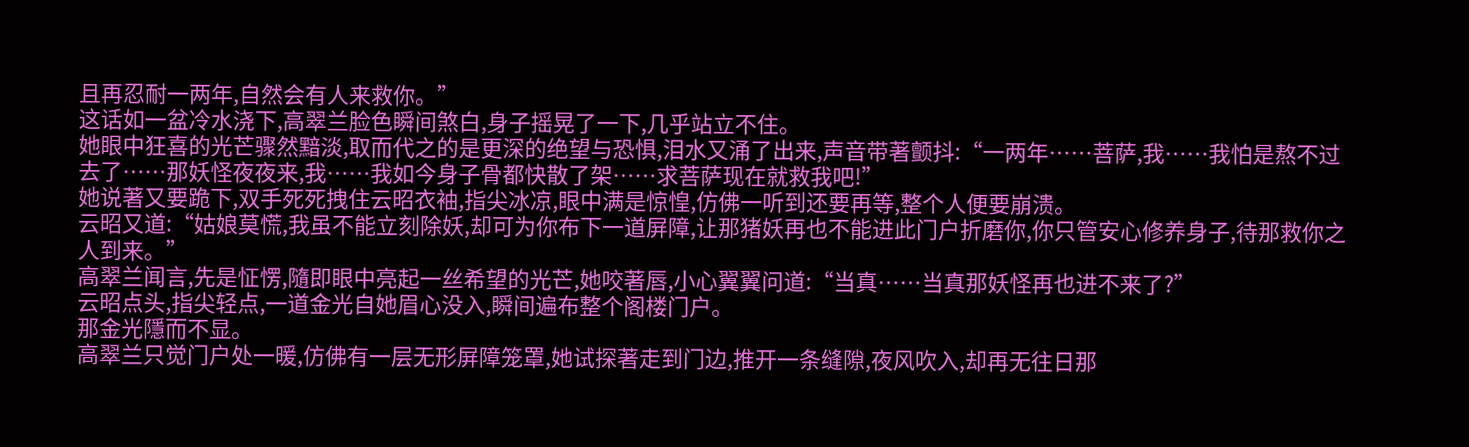且再忍耐一两年,自然会有人来救你。”
这话如一盆冷水浇下,高翠兰脸色瞬间煞白,身子摇晃了一下,几乎站立不住。
她眼中狂喜的光芒骤然黯淡,取而代之的是更深的绝望与恐惧,泪水又涌了出来,声音带著颤抖:“一两年……菩萨,我……我怕是熬不过去了……那妖怪夜夜来,我……我如今身子骨都快散了架……求菩萨现在就救我吧!”
她说著又要跪下,双手死死拽住云昭衣袖,指尖冰凉,眼中满是惊惶,仿佛一听到还要再等,整个人便要崩溃。
云昭又道:“姑娘莫慌,我虽不能立刻除妖,却可为你布下一道屏障,让那猪妖再也不能进此门户折磨你,你只管安心修养身子,待那救你之人到来。”
高翠兰闻言,先是怔愣,隨即眼中亮起一丝希望的光芒,她咬著唇,小心翼翼问道:“当真……当真那妖怪再也进不来了?”
云昭点头,指尖轻点,一道金光自她眉心没入,瞬间遍布整个阁楼门户。
那金光隱而不显。
高翠兰只觉门户处一暖,仿佛有一层无形屏障笼罩,她试探著走到门边,推开一条缝隙,夜风吹入,却再无往日那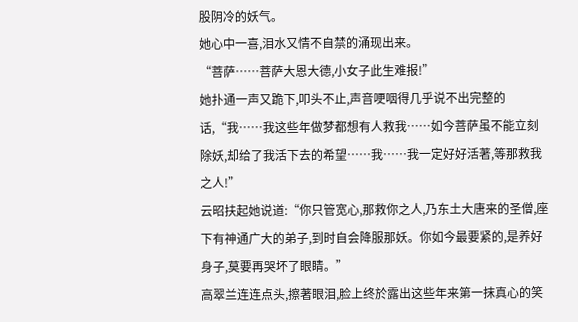股阴冷的妖气。
她心中一喜,泪水又情不自禁的涌现出来。
“菩萨……菩萨大恩大德,小女子此生难报!”
她扑通一声又跪下,叩头不止,声音哽咽得几乎说不出完整的话,“我……我这些年做梦都想有人救我……如今菩萨虽不能立刻除妖,却给了我活下去的希望……我……我一定好好活著,等那救我之人!”
云昭扶起她说道:“你只管宽心,那救你之人,乃东土大唐来的圣僧,座下有神通广大的弟子,到时自会降服那妖。你如今最要紧的,是养好身子,莫要再哭坏了眼睛。”
高翠兰连连点头,擦著眼泪,脸上终於露出这些年来第一抹真心的笑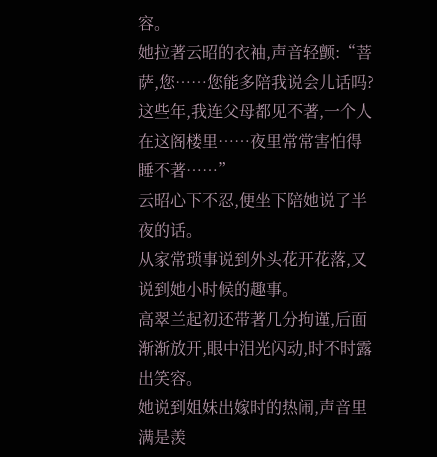容。
她拉著云昭的衣袖,声音轻颤:“菩萨,您……您能多陪我说会儿话吗?这些年,我连父母都见不著,一个人在这阁楼里……夜里常常害怕得睡不著……”
云昭心下不忍,便坐下陪她说了半夜的话。
从家常琐事说到外头花开花落,又说到她小时候的趣事。
高翠兰起初还带著几分拘谨,后面渐渐放开,眼中泪光闪动,时不时露出笑容。
她说到姐妹出嫁时的热闹,声音里满是羡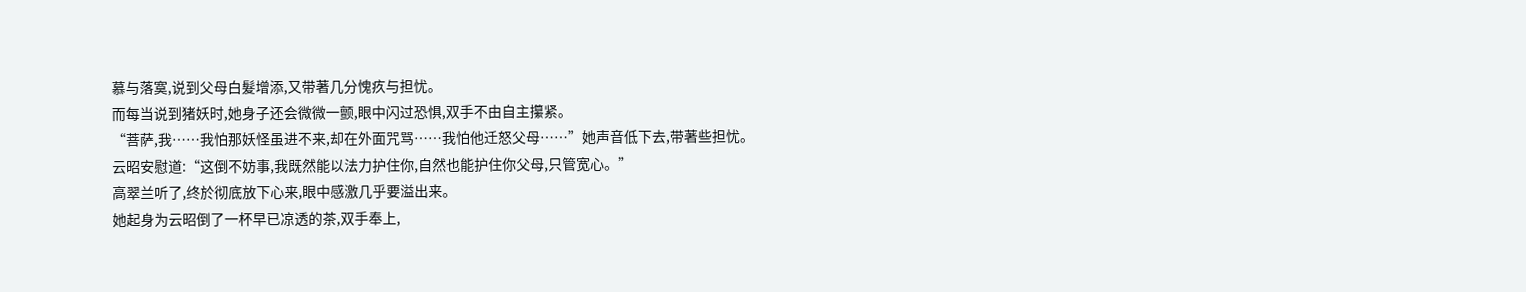慕与落寞,说到父母白髮增添,又带著几分愧疚与担忧。
而每当说到猪妖时,她身子还会微微一颤,眼中闪过恐惧,双手不由自主攥紧。
“菩萨,我……我怕那妖怪虽进不来,却在外面咒骂……我怕他迁怒父母……”她声音低下去,带著些担忧。
云昭安慰道:“这倒不妨事,我既然能以法力护住你,自然也能护住你父母,只管宽心。”
高翠兰听了,终於彻底放下心来,眼中感激几乎要溢出来。
她起身为云昭倒了一杯早已凉透的茶,双手奉上,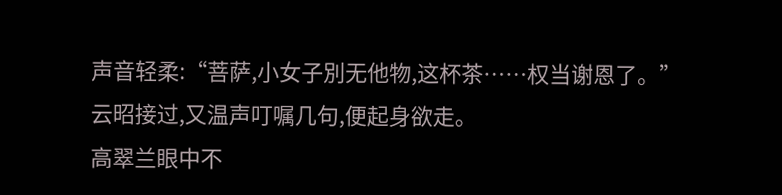声音轻柔:“菩萨,小女子別无他物,这杯茶……权当谢恩了。”
云昭接过,又温声叮嘱几句,便起身欲走。
高翠兰眼中不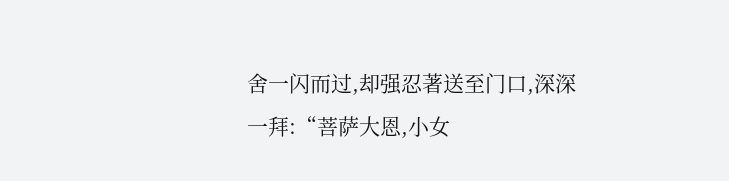舍一闪而过,却强忍著送至门口,深深一拜:“菩萨大恩,小女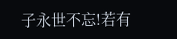子永世不忘!若有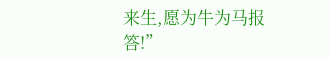来生,愿为牛为马报答!”